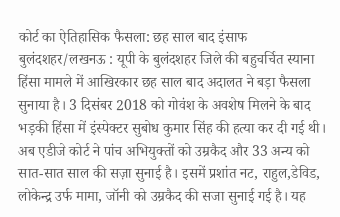कोर्ट का ऐतिहासिक फैसला: छह साल बाद इंसाफ
बुलंदशहर/लखनऊ : यूपी के बुलंदशहर जिले की बहुचर्चित स्याना हिंसा मामले में आखिरकार छह साल बाद अदालत ने बड़ा फैसला सुनाया है। 3 दिसंबर 2018 को गोवंश के अवशेष मिलने के बाद भड़की हिंसा में इंस्पेक्टर सुबोध कुमार सिंह की हत्या कर दी गई थी। अब एडीजे कोर्ट ने पांच अभियुक्तों को उम्रकैद और 33 अन्य को सात-सात साल की सज़ा सुनाई है। इसमें प्रशांत नट, राहुल,डेविड, लोकेन्द्र उर्फ मामा, जॉनी को उम्रकैद की सजा सुनाई गई है। यह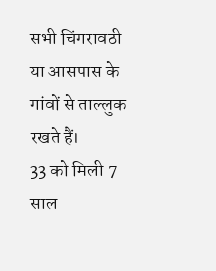सभी चिंगरावठी या आसपास के गांवों से ताल्लुक रखते हैं।
33 को मिली 7 साल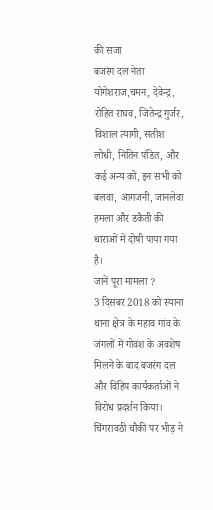की सजा
बजरंग दल नेता योगेशराज,चमन, देवेन्द्र, रोहित राघव, जितेन्द्र गुर्जर, विशाल त्यागी, सतीश लोधी, नितिन पंडित, और कई अन्य को, इन सभी को बलवा, आगजनी, जानलेवा हमला और डकैती की धाराओं में दोषी पाया गया है।
जानें पूरा मामला ?
3 दिसंबर 2018 को स्याना थाना क्षेत्र के महाव गांव के जंगलों में गोवंश के अवशेष मिलने के बाद बजरंग दल और विहिप कार्यकर्ताओं ने विरोध प्रदर्शन किया। चिंगरावठी चौकी पर भीड़ ने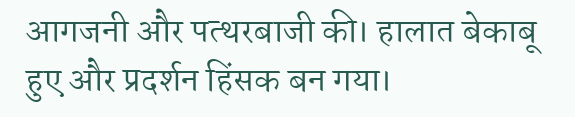आगजनी और पत्थरबाजी की। हालात बेकाबू हुए और प्रदर्शन हिंसक बन गया।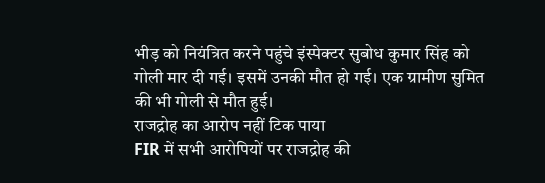भीड़ को नियंत्रित करने पहुंचे इंस्पेक्टर सुबोध कुमार सिंह को गोली मार दी गई। इसमें उनकी मौत हो गई। एक ग्रामीण सुमित की भी गोली से मौत हुई।
राजद्रोह का आरोप नहीं टिक पाया
FIR में सभी आरोपियों पर राजद्रोह की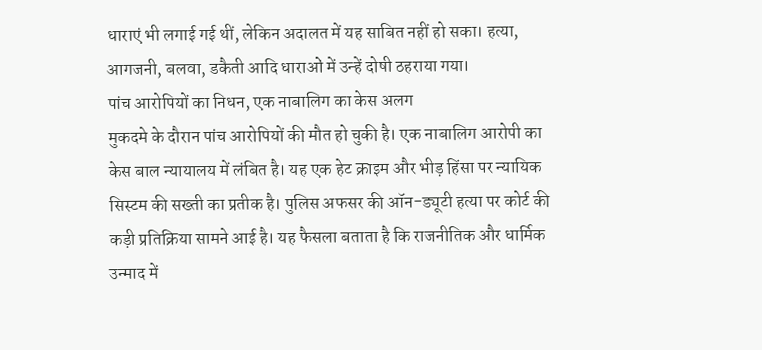धाराएं भी लगाई गई थीं, लेकिन अदालत में यह साबित नहीं हो सका। हत्या, आगजनी, बलवा, डकैती आदि धाराओं में उन्हें दोषी ठहराया गया।
पांच आरोपियों का निधन, एक नाबालिग का केस अलग
मुकदमे के दौरान पांच आरोपियों की मौत हो चुकी है। एक नाबालिग आरोपी का केस बाल न्यायालय में लंबित है। यह एक हेट क्राइम और भीड़ हिंसा पर न्यायिक सिस्टम की सख्ती का प्रतीक है। पुलिस अफसर की ऑन-ड्यूटी हत्या पर कोर्ट की कड़ी प्रतिक्रिया सामने आई है। यह फैसला बताता है कि राजनीतिक और धार्मिक उन्माद में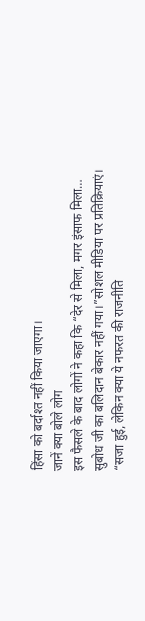हिंसा को बर्दाश्त नहीं किया जाएगा।
जानें क्या बोले लोग
इस फैसले के बाद लोगों ने कहा कि “देर से मिला, मगर इंसाफ मिला… सुबोध जी का बलिदान बेकार नहीं गया।”सोशल मीडिया पर प्रतिक्रियाएं। “सजा हुई, लेकिन क्या ये नफरत की राजनीति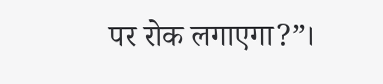पर रोक लगाएगा?”।